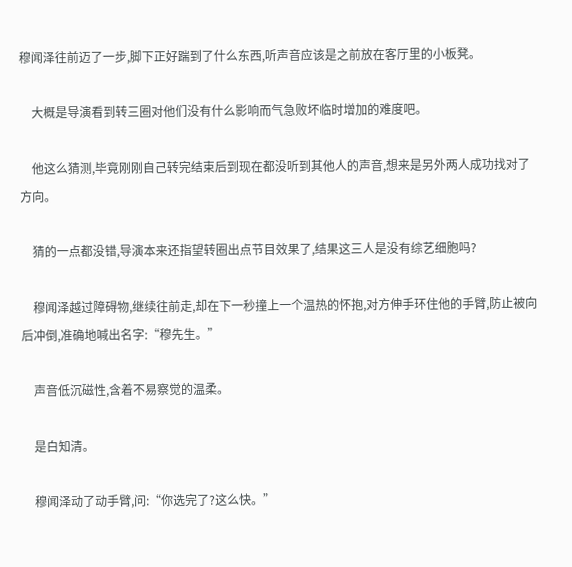穆闻泽往前迈了一步,脚下正好踹到了什么东西,听声音应该是之前放在客厅里的小板凳。

    大概是导演看到转三圈对他们没有什么影响而气急败坏临时增加的难度吧。

    他这么猜测,毕竟刚刚自己转完结束后到现在都没听到其他人的声音,想来是另外两人成功找对了方向。

    猜的一点都没错,导演本来还指望转圈出点节目效果了,结果这三人是没有综艺细胞吗?

    穆闻泽越过障碍物,继续往前走,却在下一秒撞上一个温热的怀抱,对方伸手环住他的手臂,防止被向后冲倒,准确地喊出名字:“穆先生。”

    声音低沉磁性,含着不易察觉的温柔。

    是白知清。

    穆闻泽动了动手臂,问:“你选完了?这么快。”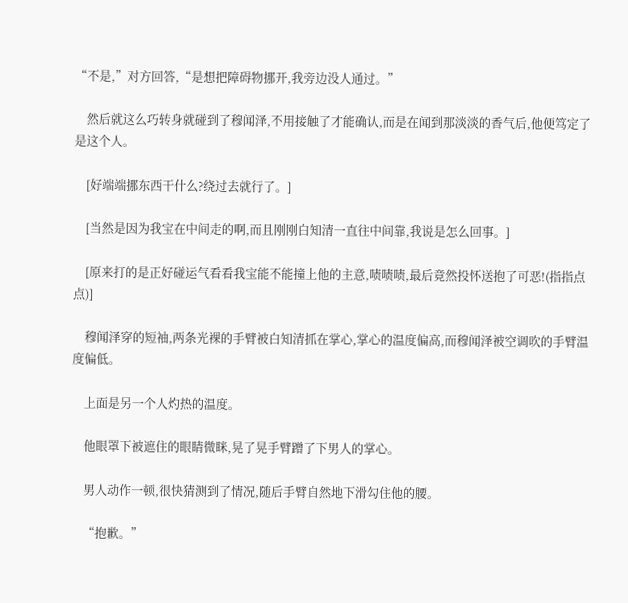“不是,”对方回答,“是想把障碍物挪开,我旁边没人通过。”

    然后就这么巧转身就碰到了穆闻泽,不用接触了才能确认,而是在闻到那淡淡的香气后,他便笃定了是这个人。

    [好端端挪东西干什么?绕过去就行了。]

    [当然是因为我宝在中间走的啊,而且刚刚白知清一直往中间靠,我说是怎么回事。]

    [原来打的是正好碰运气看看我宝能不能撞上他的主意,啧啧啧,最后竟然投怀送抱了可恶!(指指点点)]

    穆闻泽穿的短袖,两条光裸的手臂被白知清抓在掌心,掌心的温度偏高,而穆闻泽被空调吹的手臂温度偏低。

    上面是另一个人灼热的温度。

    他眼罩下被遮住的眼睛微眯,晃了晃手臂蹭了下男人的掌心。

    男人动作一顿,很快猜测到了情况,随后手臂自然地下滑勾住他的腰。

    “抱歉。”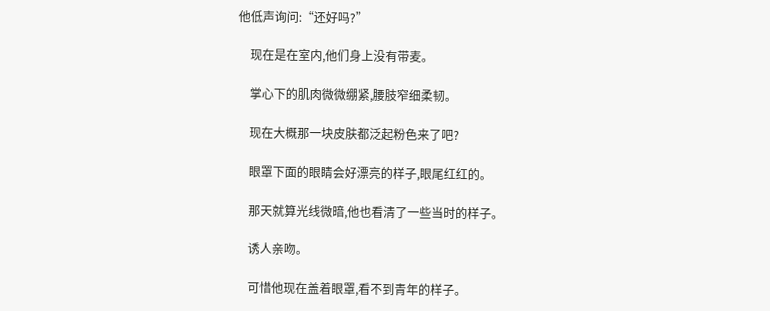他低声询问:“还好吗?”

    现在是在室内,他们身上没有带麦。

    掌心下的肌肉微微绷紧,腰肢窄细柔韧。

    现在大概那一块皮肤都泛起粉色来了吧?

    眼罩下面的眼睛会好漂亮的样子,眼尾红红的。

    那天就算光线微暗,他也看清了一些当时的样子。

    诱人亲吻。

    可惜他现在盖着眼罩,看不到青年的样子。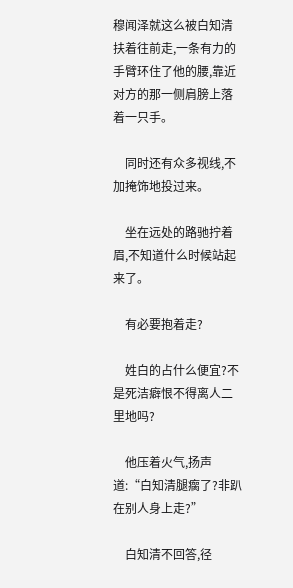穆闻泽就这么被白知清扶着往前走,一条有力的手臂环住了他的腰,靠近对方的那一侧肩膀上落着一只手。

    同时还有众多视线,不加掩饰地投过来。

    坐在远处的路驰拧着眉,不知道什么时候站起来了。

    有必要抱着走?

    姓白的占什么便宜?不是死洁癖恨不得离人二里地吗?

    他压着火气,扬声道:“白知清腿瘸了?非趴在别人身上走?”

    白知清不回答,径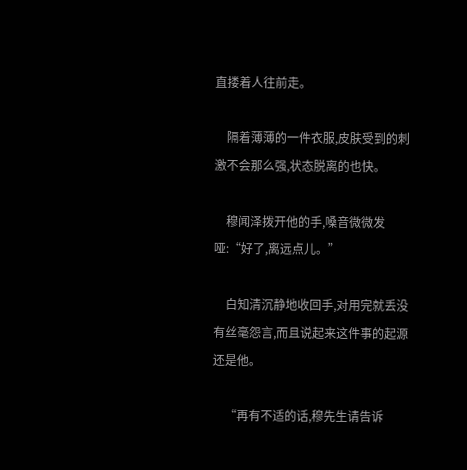直搂着人往前走。

    隔着薄薄的一件衣服,皮肤受到的刺激不会那么强,状态脱离的也快。

    穆闻泽拨开他的手,嗓音微微发哑:“好了,离远点儿。”

    白知清沉静地收回手,对用完就丢没有丝毫怨言,而且说起来这件事的起源还是他。

    “再有不适的话,穆先生请告诉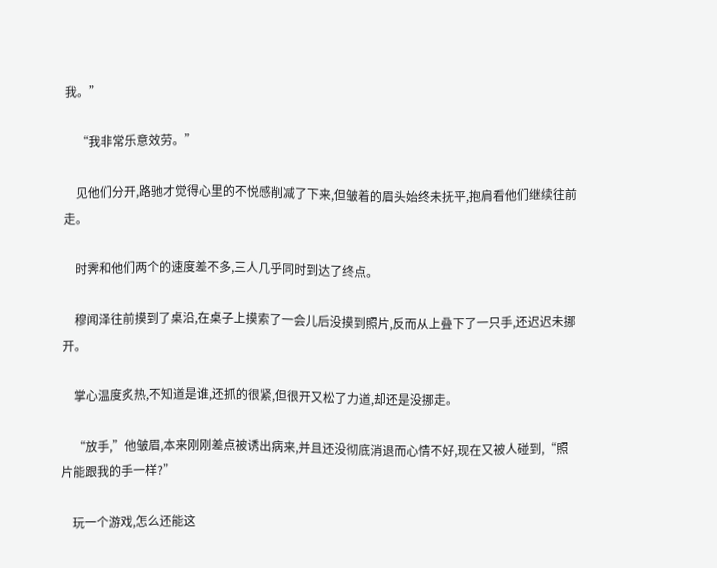我。”

    “我非常乐意效劳。”

    见他们分开,路驰才觉得心里的不悦感削减了下来,但皱着的眉头始终未抚平,抱肩看他们继续往前走。

    时霁和他们两个的速度差不多,三人几乎同时到达了终点。

    穆闻泽往前摸到了桌沿,在桌子上摸索了一会儿后没摸到照片,反而从上叠下了一只手,还迟迟未挪开。

    掌心温度炙热,不知道是谁,还抓的很紧,但很开又松了力道,却还是没挪走。

    “放手,”他皱眉,本来刚刚差点被诱出病来,并且还没彻底消退而心情不好,现在又被人碰到,“照片能跟我的手一样?”

    玩一个游戏,怎么还能这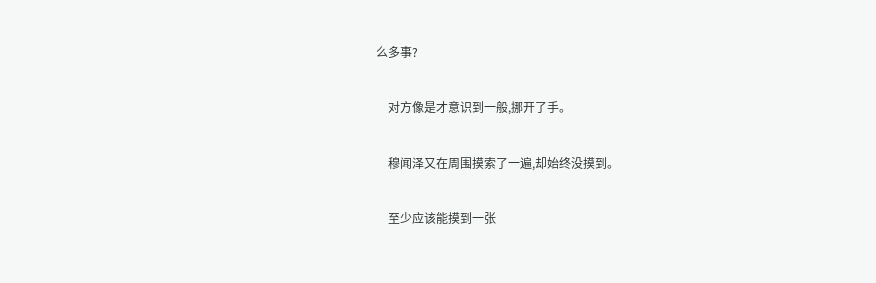么多事?

    对方像是才意识到一般,挪开了手。

    穆闻泽又在周围摸索了一遍,却始终没摸到。

    至少应该能摸到一张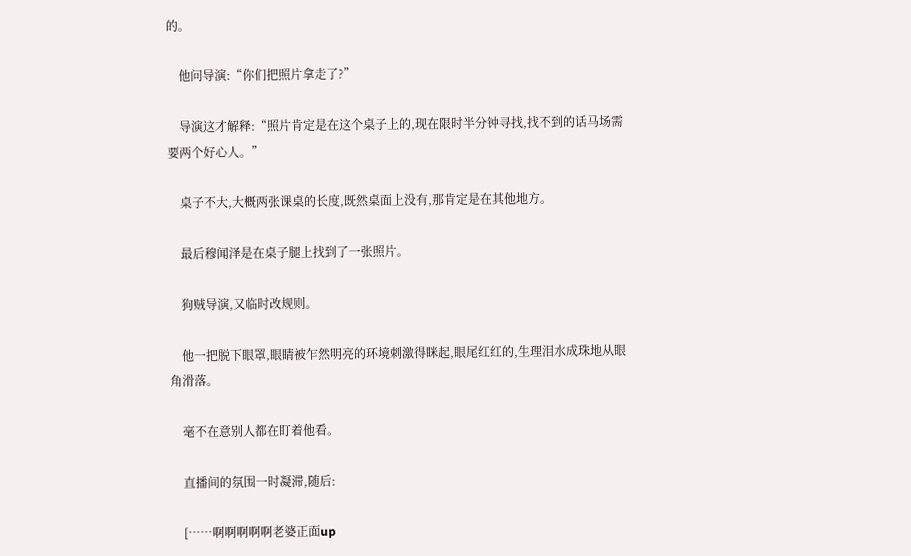的。

    他问导演:“你们把照片拿走了?”

    导演这才解释:“照片肯定是在这个桌子上的,现在限时半分钟寻找,找不到的话马场需要两个好心人。”

    桌子不大,大概两张课桌的长度,既然桌面上没有,那肯定是在其他地方。

    最后穆闻泽是在桌子腿上找到了一张照片。

    狗贼导演,又临时改规则。

    他一把脱下眼罩,眼睛被乍然明亮的环境刺激得眯起,眼尾红红的,生理泪水成珠地从眼角滑落。

    毫不在意别人都在盯着他看。

    直播间的氛围一时凝滞,随后:

    [……啊啊啊啊啊老婆正面up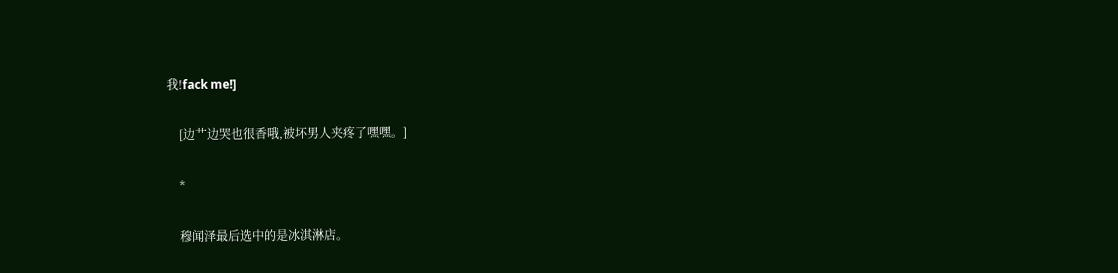我!fack me!]

    [边艹边哭也很香哦,被坏男人夹疼了嘿嘿。]

    *

    穆闻泽最后选中的是冰淇淋店。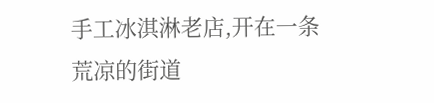手工冰淇淋老店,开在一条荒凉的街道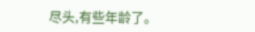尽头,有些年龄了。